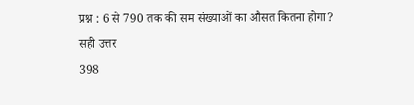प्रश्न : 6 से 790 तक की सम संख्याओं का औसत कितना होगा?
सही उत्तर
398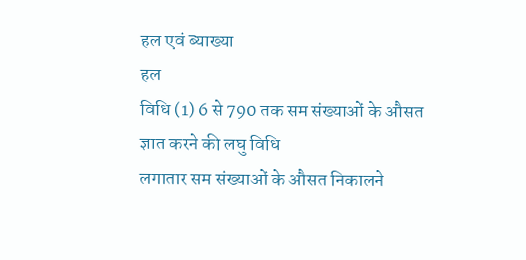हल एवं ब्याख्या
हल
विधि (1) 6 से 790 तक सम संख्याओं के औसत ज्ञात करने की लघु विधि
लगातार सम संख्याओं के औसत निकालने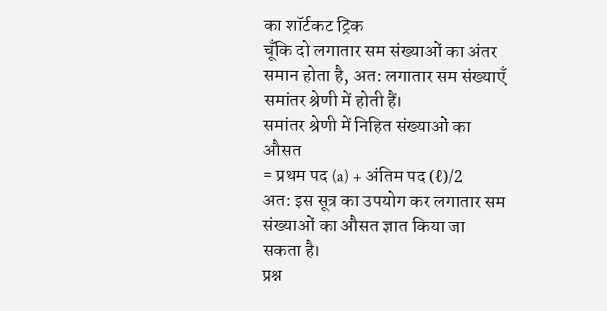का शॉर्टकट ट्रिक
चूँकि दो लगातार सम संख्याओं का अंतर समान होता है, अत: लगातार सम संख्याएँ समांतर श्रेणी में होती हैं।
समांतर श्रेणी में निहित संख्याओं का औसत
= प्रथम पद (a) + अंतिम पद (ℓ)/2
अत: इस सूत्र का उपयोग कर लगातार सम संख्याओं का औसत ज्ञात किया जा सकता है।
प्रश्न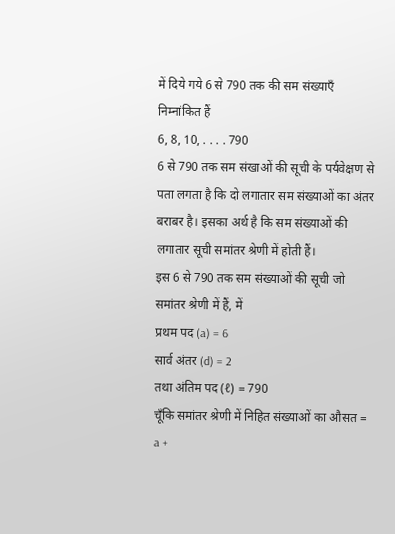में दिये गये 6 से 790 तक की सम संख्याएँ निम्नांकित हैं
6, 8, 10, . . . . 790
6 से 790 तक सम संखाओं की सूची के पर्यवेक्षण से पता लगता है कि दो लगातार सम संख्याओं का अंतर बराबर है। इसका अर्थ है कि सम संख्याओं की लगातार सूची समांतर श्रेणी में होती हैं।
इस 6 से 790 तक सम संख्याओं की सूची जो समांतर श्रेणी में हैं, में
प्रथम पद (a) = 6
सार्व अंतर (d) = 2
तथा अंतिम पद (ℓ) = 790
चूँकि समांतर श्रेणी में निहित संख्याओं का औसत = a +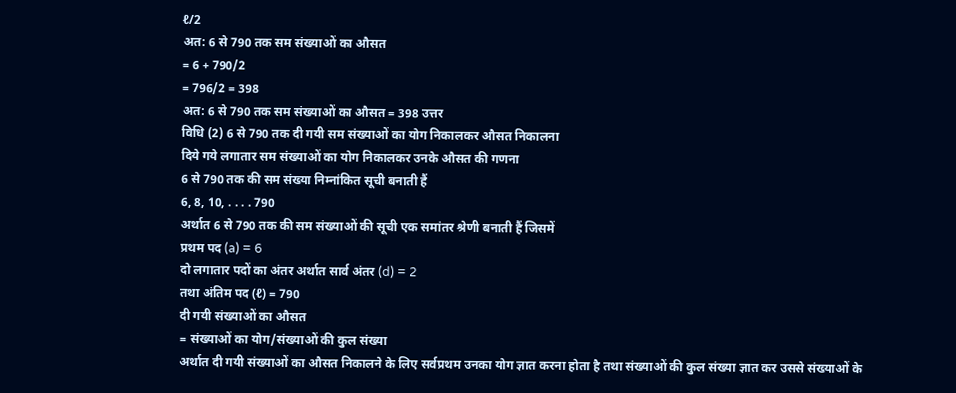ℓ/2
अत: 6 से 790 तक सम संख्याओं का औसत
= 6 + 790/2
= 796/2 = 398
अत: 6 से 790 तक सम संख्याओं का औसत = 398 उत्तर
विधि (2) 6 से 790 तक दी गयी सम संख्याओं का योग निकालकर औसत निकालना
दिये गये लगातार सम संख्याओं का योग निकालकर उनके औसत की गणना
6 से 790 तक की सम संख्या निम्नांकित सूची बनाती हैं
6, 8, 10, . . . . 790
अर्थात 6 से 790 तक की सम संख्याओं की सूची एक समांतर श्रेणी बनाती हैं जिसमें
प्रथम पद (a) = 6
दो लगातार पदों का अंतर अर्थात सार्व अंतर (d) = 2
तथा अंतिम पद (ℓ) = 790
दी गयी संख्याओं का औसत
= संख्याओं का योग/संख्याओं की कुल संख्या
अर्थात दी गयी संख्याओं का औसत निकालने के लिए सर्वप्रथम उनका योग ज्ञात करना होता है तथा संख्याओं की कुल संख्या ज्ञात कर उससे संख्याओं के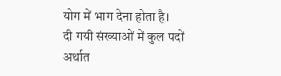योग में भाग देना होता है।
दी गयी संख्याओं में कुल पदों अर्थात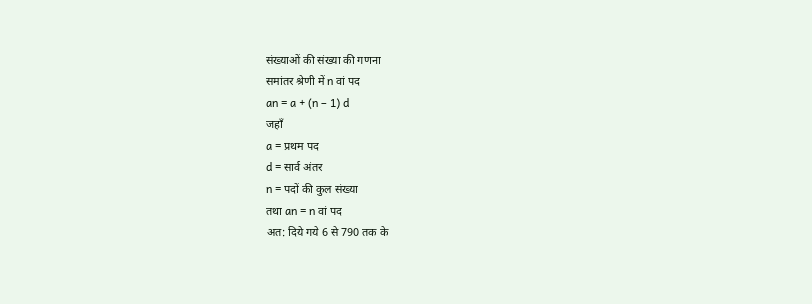संख्याओं की संख्या की गणना
समांतर श्रेणी में n वां पद
an = a + (n – 1) d
जहाँ
a = प्रथम पद
d = सार्व अंतर
n = पदों की कुल संख्या
तथा an = n वां पद
अत: दिये गये 6 से 790 तक के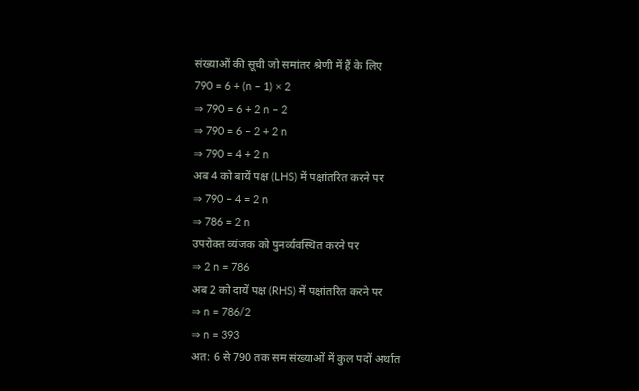संख्याओं की सूची जो समांतर श्रेणी में हैं के लिए
790 = 6 + (n – 1) × 2
⇒ 790 = 6 + 2 n – 2
⇒ 790 = 6 – 2 + 2 n
⇒ 790 = 4 + 2 n
अब 4 को बायें पक्ष (LHS) में पक्षांतरित करने पर
⇒ 790 – 4 = 2 n
⇒ 786 = 2 n
उपरोक्त व्यंजक को पुनर्व्यवस्थित करने पर
⇒ 2 n = 786
अब 2 को दायें पक्ष (RHS) में पक्षांतरित करने पर
⇒ n = 786/2
⇒ n = 393
अत: 6 से 790 तक सम संख्याओं में कुल पदों अर्थात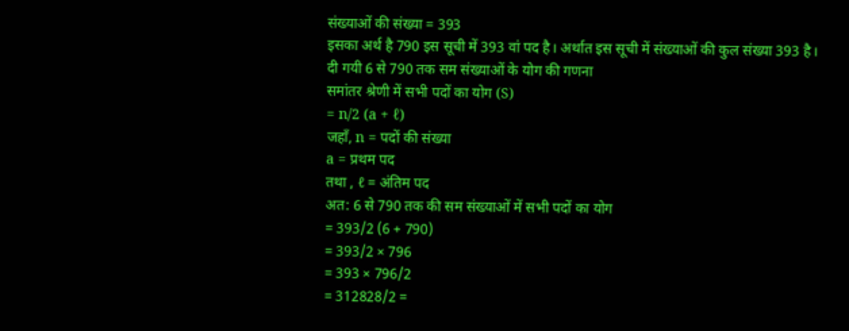संख्याओं की संख्या = 393
इसका अर्थ है 790 इस सूची में 393 वां पद है। अर्थात इस सूची में संख्याओं की कुल संख्या 393 है।
दी गयी 6 से 790 तक सम संख्याओं के योग की गणना
समांतर श्रेणी में सभी पदों का योग (S)
= n/2 (a + ℓ)
जहाँ, n = पदों की संख्या
a = प्रथम पद
तथा , ℓ = अंतिम पद
अत: 6 से 790 तक की सम संख्याओं में सभी पदों का योग
= 393/2 (6 + 790)
= 393/2 × 796
= 393 × 796/2
= 312828/2 =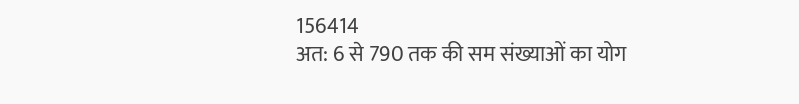156414
अत: 6 से 790 तक की सम संख्याओं का योग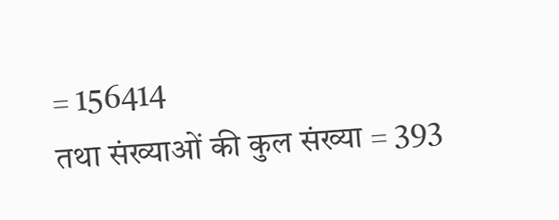= 156414
तथा संख्याओं की कुल संख्या = 393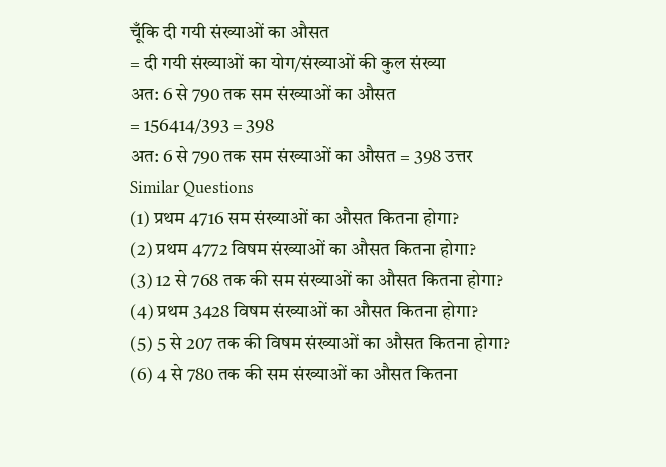चूँकि दी गयी संख्याओं का औसत
= दी गयी संख्याओं का योग/संख्याओं की कुल संख्या
अत: 6 से 790 तक सम संख्याओं का औसत
= 156414/393 = 398
अत: 6 से 790 तक सम संख्याओं का औसत = 398 उत्तर
Similar Questions
(1) प्रथम 4716 सम संख्याओं का औसत कितना होगा?
(2) प्रथम 4772 विषम संख्याओं का औसत कितना होगा?
(3) 12 से 768 तक की सम संख्याओं का औसत कितना होगा?
(4) प्रथम 3428 विषम संख्याओं का औसत कितना होगा?
(5) 5 से 207 तक की विषम संख्याओं का औसत कितना होगा?
(6) 4 से 780 तक की सम संख्याओं का औसत कितना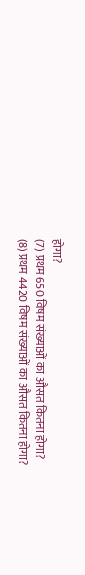होगा?
(7) प्रथम 650 विषम संख्याओं का औसत कितना होगा?
(8) प्रथम 4420 विषम संख्याओं का औसत कितना होगा?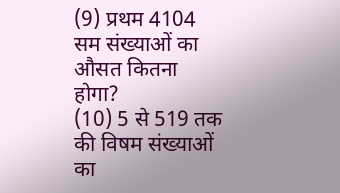(9) प्रथम 4104 सम संख्याओं का औसत कितना होगा?
(10) 5 से 519 तक की विषम संख्याओं का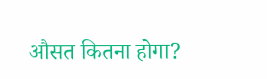औसत कितना होगा?